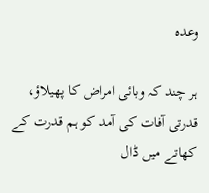وعدہ

ہر چند کہ وبائی امراض کا پھیلاؤ، قدرتی آفات کی آمد کو ہم قدرت کے کھاتے میں ڈال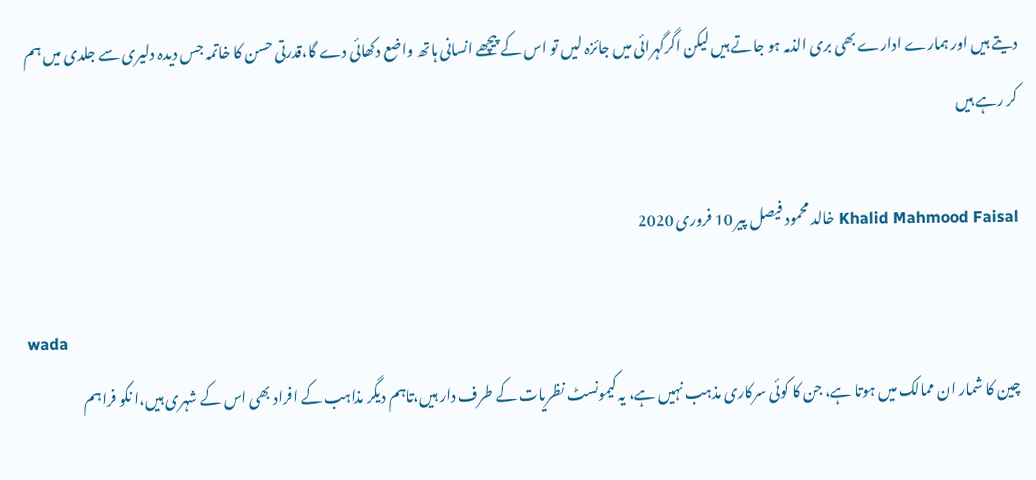دیتے ہیں اور ہمارے ادارے بھی بری الذمہ ہو جاتے ہیں لیکن اگرگہرائی میں جائزہ لیں تو اس کے پیچھے انسانی ہاتھ واضع دکھائی دے گا،قدرتی حسن کا خاتمہ جس دیدہ دلیری سے جلدی میں ہم کر رہے ہیں

Khalid Mahmood Faisal خالد محمود فیصل پیر 10 فروری 2020

wada
چین کا شمار ان ممالک میں ہوتا ہے، جن کا کوئی سرکاری مذہب نہیں ہے، یہ کیمونسٹ نظریات کے طرف دار ہیں،تاہم دیگر مذاہب کے افراد بھی اس کے شہری ہیں،ا نکو فراہم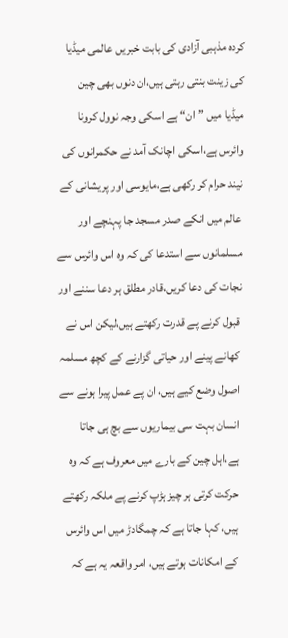کردہ مذہبی آزادی کی بابت خبریں عالمی میڈیا کی زینت بنتی رہتی ہیں،ان دنوں بھی چین میڈیا میں ”ان“ ہے اسکی وجہ نوول کرونا وائرس ہے،اسکی اچانک آمد نے حکمرانوں کی نیند حرام کر رکھی ہے،مایوسی اور پریشانی کے عالم میں انکے صدر مسجد جا پہنچے اور مسلمانوں سے استدعا کی کہ وہ اس وائرس سے نجات کی دعا کریں،قادر مطلق ہر دعا سننے اور قبول کرنے پے قدرت رکھتے ہیں،لیکن اس نے کھانے پینے اور حیاتی گزارنے کے کچھ مسلمہ اصول وضع کیے ہیں، ان پے عمل پیرا ہونے سے انسان بہت سی بیماریوں سے بچ ہی جاتا ہے،اہل چین کے بارے میں معروف ہے کہ وہ حرکت کرتی ہر چیز ہڑپ کرنے پے ملکہ رکھتے ہیں، کہا جاتا ہے کہ چمگادڑ میں اس وائرس کے امکانات ہوتے ہیں، امر واقعہ یہ ہے کہ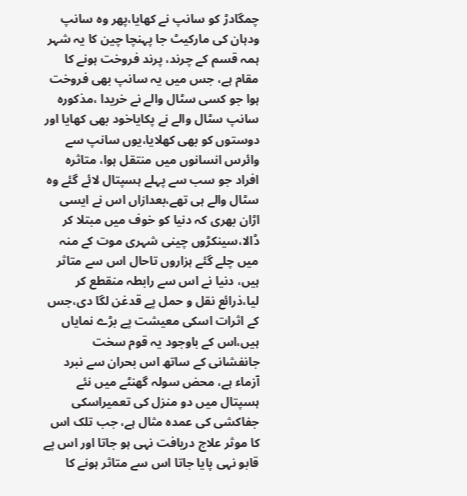چمگادڑ کو سانپ نے کھایا،پھر وہ سانپ ودہان کی مارکیٹ جا پہنچا چین کا یہ شہر ہمہ قسم کے چرند، پرند فروخت ہونے کا مقام ہے، جس میں یہ سانپ بھی فروخت ہوا جو کسی سٹال والے نے خریدا ،مذکورہ سانپ سٹال والے نے پکایاخود بھی کھایا اور دوستوں کو بھی کھلایا،یوں سانپ سے وائرس انسانوں میں منتقل ہوا، متاثرہ افراد جو سب سے پہلے ہسپتال لائے گئے وہ سٹال والے ہی تھے،بعدازاں اس نے ایسی اڑان بھری کہ دنیا کو خوف میں مبتلا کر ڈالا،سینکڑوں چینی شہری موت کے منہ میں چلے گئے ہزاروں تاحال اس سے متاثر ہیں، دنیا نے اس سے رابطہ منقطع کر لیا،ذرائع نقل و حمل پے قدغن لگا دی،جس کے اثرات اسکی معیشت پے بڑے نمایاں ہیں،اس کے باوجود یہ قوم سخت جانفشانی کے ساتھ اس بحران سے نبرد آزماء ہے، محض سولہ گھنٹے میں نئے ہسپتال میں دو منزل کی تعمیراسکی جفاکشی کی عمدہ مثال ہے، جب تلک اس کا موثر علاج دریافت نہی ہو جاتا اور اس پے قابو نہی پایا جاتا اس سے متاثر ہونے کا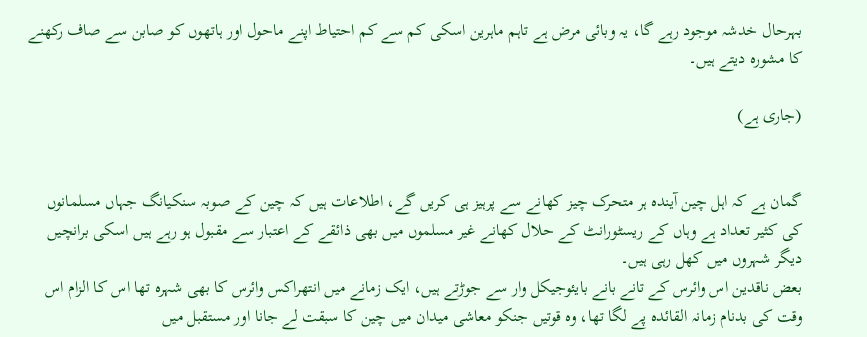بہرحال خدشہ موجود رہے گا، یہ وبائی مرض ہے تاہم ماہرین اسکی کم سے کم احتیاط اپنے ماحول اور ہاتھوں کو صابن سے صاف رکھنے کا مشورہ دیتے ہیں۔

(جاری ہے)


گمان ہے کہ اہل چین آیندہ ہر متحرک چیز کھانے سے پرہیز ہی کریں گے، اطلاعات ہیں کہ چین کے صوبہ سنکیانگ جہاں مسلمانوں کی کثیر تعداد ہے وہاں کے ریسٹورانٹ کے حلال کھانے غیر مسلموں میں بھی ذائقے کے اعتبار سے مقبول ہو رہے ہیں اسکی برانچیں دیگر شہروں میں کھل رہی ہیں۔
بعض ناقدین اس وائرس کے تانے بانے بایئوجیکل وار سے جوڑتے ہیں، ایک زمانے میں انتھراکس وائرس کا بھی شہرہ تھا اس کا الزام اس وقت کی بدنام زمانہ القائدہ پے لگا تھا، وہ قوتیں جنکو معاشی میدان میں چین کا سبقت لے جانا اور مستقبل میں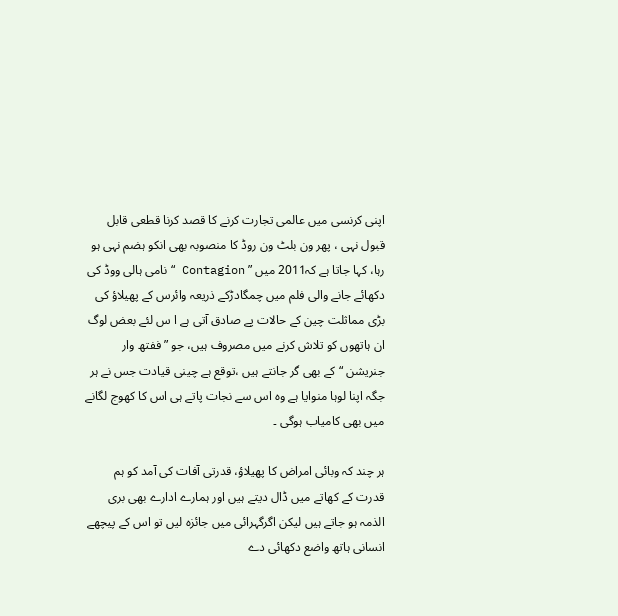اپنی کرنسی میں عالمی تجارت کرنے کا قصد کرنا قطعی قابل قبول نہی ، پھر ون بلٹ ون روڈ کا منصوبہ بھی انکو ہضم نہی ہو رہا، کہا جاتا ہے کہ2011 میں ” Contagion “نامی ہالی ووڈ کی دکھائے جانے والی فلم میں چمگادڑکے ذریعہ وائرس کے پھیلاؤ کی بڑی مماثلت چین کے حالات پے صادق آتی ہے ا س لئے بعض لوگ ان ہاتھوں کو تلاش کرنے میں مصروف ہیں، جو ” ففتھ وار جنریشن “کے بھی گر جانتے ہیں ،توقع ہے چینی قیادت جس نے ہر جگہ اپنا لوہا منوایا ہے وہ اس سے نجات پاتے ہی اس کا کھوج لگانے میں بھی کامیاب ہوگی ۔

ہر چند کہ وبائی امراض کا پھیلاؤ، قدرتی آفات کی آمد کو ہم قدرت کے کھاتے میں ڈال دیتے ہیں اور ہمارے ادارے بھی بری الذمہ ہو جاتے ہیں لیکن اگرگہرائی میں جائزہ لیں تو اس کے پیچھے انسانی ہاتھ واضع دکھائی دے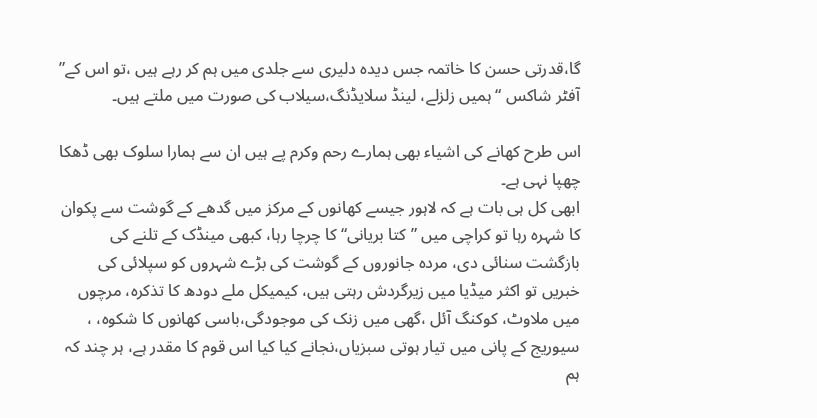گا،قدرتی حسن کا خاتمہ جس دیدہ دلیری سے جلدی میں ہم کر رہے ہیں ،تو اس کے” آفٹر شاکس “ہمیں زلزلے، لینڈ سلایڈنگ،سیلاب کی صورت میں ملتے ہیں۔

اس طرح کھانے کی اشیاء بھی ہمارے رحم وکرم پے ہیں ان سے ہمارا سلوک بھی ڈھکا چھپا نہی ہے۔
ابھی کل ہی بات ہے کہ لاہور جیسے کھانوں کے مرکز میں گدھے کے گوشت سے پکوان کا شہرہ رہا تو کراچی میں ”کتا بریانی“ کا چرچا رہا، کبھی مینڈک کے تلنے کی بازگشت سنائی دی، مردہ جانوروں کے گوشت کی بڑے شہروں کو سپلائی کی خبریں تو اکثر میڈیا میں زیرگردش رہتی ہیں، کیمیکل ملے دودھ کا تذکرہ، مرچوں میں ملاوٹ، کوکنگ آئل ،گھی میں زنک کی موجودگی،باسی کھانوں کا شکوہ، ، سیوریج کے پانی میں تیار ہوتی سبزیاں،نجانے کیا کیا اس قوم کا مقدر ہے، ہر چند کہ ہم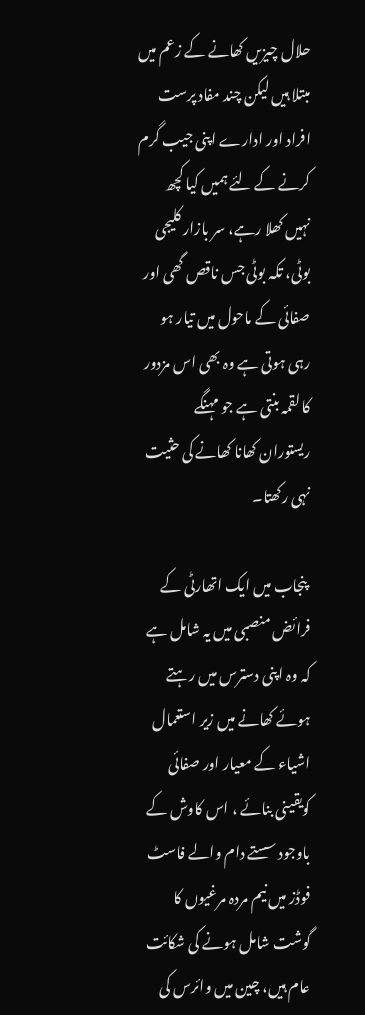حلال چیزیں کھانے کے زعم میں مبتلا ہیں لیکن چند مفاد پرست افراد اور ادارے اپنی جیب گرم کرنے کے لئے ہمیں کیا کچھ نہیں کھلا رہے، سر بازار کلیجی بوٹی، تکہ بوٹی جس ناقص گھی اور صفائی کے ماحول میں تیار ہو رہی ہوتی ہے وہ بھی اس مزدور کا لقمہ بنتی ہے جو مہنگے ریستوران کھانا کھانے کی حثیت نہی رکھتا۔

 پنجاب میں ایک اتھارٹی کے فرائض منصبی میں یہ شامل ہے کہ وہ اپنی دسترس میں رہتے ہوئے کھانے میں زیر استعمال اشیاء کے معیار اور صفائی کویقینی بنائے ، اس کاوش کے باوجود سستے دام والے فاسٹ فوڈز میں نیم مردہ مرغیوں کا گوشت شامل ہونے کی شکائت عام ہیں، چین میں وائرس کی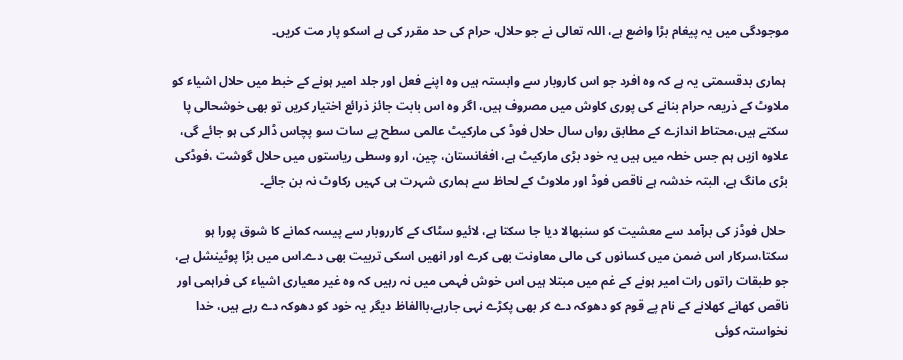موجودگی میں یہ پیغام بڑا واضع ہے، اللہ تعالی نے جو حلال، حرام کی حد مقرر کی ہے اسکو پار مت کریں۔

 ہماری بدقسمتی یہ ہے کہ وہ افرد جو اس کاروبار سے وابستہ ہیں وہ اپنے فعل اور جلد امیر ہونے کے خبط میں حلال اشیاء کو ملاوٹ کے ذریعہ حرام بنانے کی پوری کاوش میں مصروف ہیں، اگر وہ اس بابت جائز ذرائع اختیار کریں تو بھی خوشحالی پا سکتے ہیں،محتاط اندازے کے مطابق رواں سال حلال فوڈ کی مارکیٹ عالمی سطح پے سات سو پچاس ڈالر کی ہو جائے گی، علاوہ ازیں ہم جس خطہ میں ہیں یہ خود بڑی مارکیٹ ہے، افغانستان، چین، ارو وسطی ریاستوں میں حلال گوشت ،فوڈکی بڑی مانگ ہے، البتہ خدشہ ہے ناقص فوڈ اور ملاوٹ کے لحاظ سے ہماری شہرت ہی کہیں رکاوٹ نہ بن جائے۔

 حلال فوڈز کی برآمد سے معشیت کو سنبھالا دیا جا سکتا ہے، لائیو سٹاک کے کارروبار سے پیسہ کمانے کا شوق پورا ہو سکتا،سرکار اس ضمن میں کسانوں کی مالی معاونت بھی کرے اور انھیں اسکی تربیت بھی دے۔اس میں بڑا پوٹینشل ہے، جو طبقات راتوں رات امیر ہونے کے غم میں مبتلا ہیں اس خوش فہمی میں نہ رہیں کہ وہ غیر معیاری اشیاء کی فراہمی اور ناقص کھانے کھلانے کے نام پے قوم کو دھوکہ دے کر بھی پکڑے نہی جارہے،باالفاظ دیگر یہ خود کو دھوکہ دے رہے ہیں، خدا نخواستہ کوئی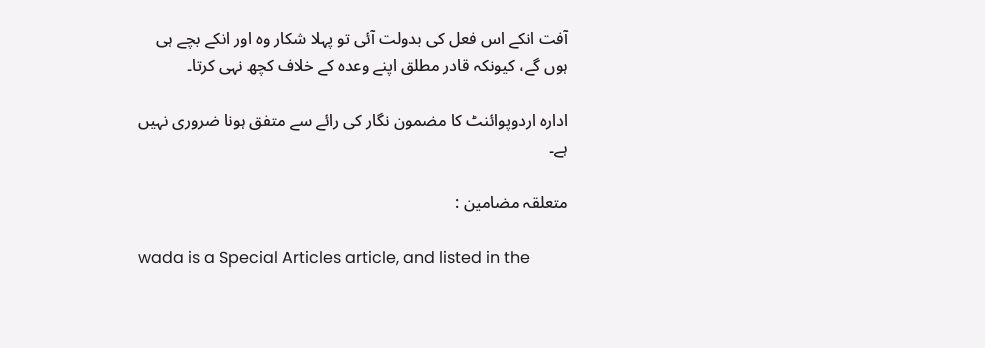آفت انکے اس فعل کی بدولت آئی تو پہلا شکار وہ اور انکے بچے ہی ہوں گے، کیونکہ قادر مطلق اپنے وعدہ کے خلاف کچھ نہی کرتا۔

ادارہ اردوپوائنٹ کا مضمون نگار کی رائے سے متفق ہونا ضروری نہیں ہے۔

متعلقہ مضامین :

wada is a Special Articles article, and listed in the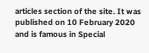articles section of the site. It was published on 10 February 2020 and is famous in Special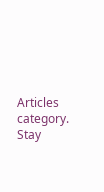Articles category. Stay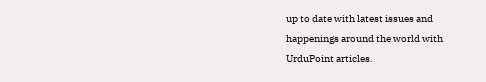up to date with latest issues and happenings around the world with UrduPoint articles.